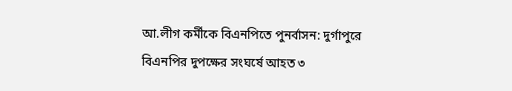আ.লীগ কর্মীকে বিএনপিতে পুনর্বাসন: দুর্গাপুরে বিএনপির দুপক্ষের সংঘর্ষে আহত ৩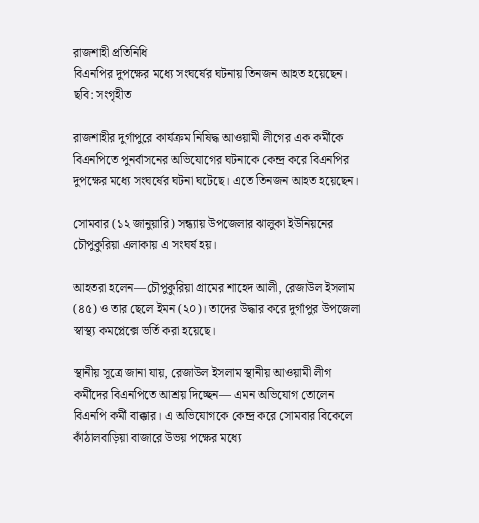রাজশাহী প্রতিনিধি
বিএনপির দুপক্ষের মধ্যে সংঘর্ষের ঘটনায় তিনজন আহত হয়েছেন। ছবি: সংগৃহীত

রাজশাহীর দুর্গাপুরে কার্যক্রম নিষিদ্ধ আওয়ামী লীগের এক কর্মীকে বিএনপিতে পুনর্বাসনের অভিযোগের ঘটনাকে কেন্দ্র করে বিএনপির দুপক্ষের মধ্যে সংঘর্ষের ঘটনা ঘটেছে। এতে তিনজন আহত হয়েছেন।

সোমবার (১২ জানুয়ারি) সন্ধ্যায় উপজেলার ঝালুকা ইউনিয়নের চৌপুকুরিয়া এলাকায় এ সংঘর্ষ হয়।

আহতরা হলেন—চৌপুকুরিয়া গ্রামের শাহেদ আলী, রেজাউল ইসলাম (৪৫) ও তার ছেলে ইমন (২০)। তাদের উদ্ধার করে দুর্গাপুর উপজেলা স্বাস্থ্য কমপ্লেক্সে ভর্তি করা হয়েছে।

স্থানীয় সূত্রে জানা যায়, রেজাউল ইসলাম স্থানীয় আওয়ামী লীগ কর্মীদের বিএনপিতে আশ্রয় দিচ্ছেন— এমন অভিযোগ তোলেন বিএনপি কর্মী বাক্কার। এ অভিযোগকে কেন্দ্র করে সোমবার বিকেলে কাঁঠালবাড়িয়া বাজারে উভয় পক্ষের মধ্যে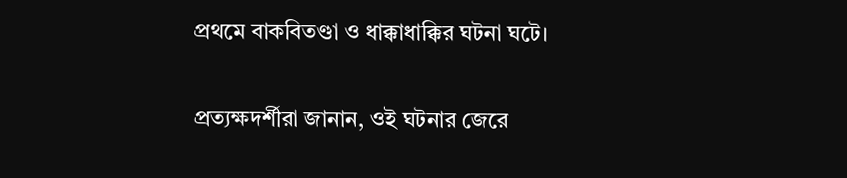প্রথমে বাকবিতণ্ডা ও ধাক্কাধাক্কির ঘটনা ঘটে।

প্রত্যক্ষদর্শীরা জানান, ওই ঘটনার জেরে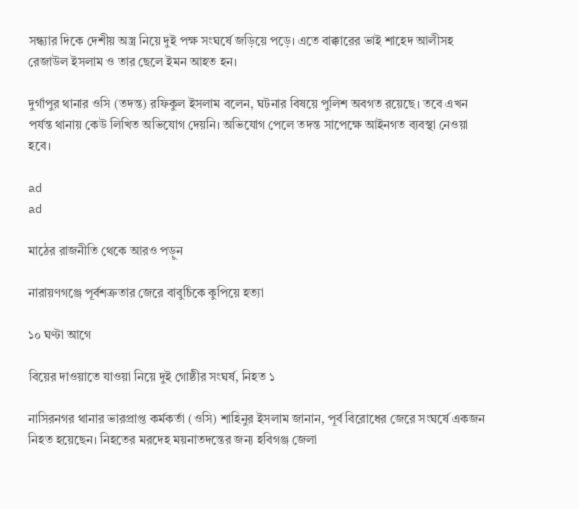সন্ধ্যার দিকে দেশীয় অস্ত্র নিয়ে দুই পক্ষ সংঘর্ষে জড়িয়ে পড়ে। এতে বাক্কারের ভাই শাহেদ আলীসহ রেজাউল ইসলাম ও তার ছেলে ইমন আহত হন।

দুর্গাপুর থানার ওসি (তদন্ত) রফিকুল ইসলাম বলেন, ঘটনার বিষয়ে পুলিশ অবগত রয়েছে। তবে এখন পর্যন্ত থানায় কেউ লিখিত অভিযোগ দেয়নি। অভিযোগ পেলে তদন্ত সাপেক্ষে আইনগত ব্যবস্থা নেওয়া হবে।

ad
ad

মাঠের রাজনীতি থেকে আরও পড়ুন

নারায়ণগঞ্জে পূর্বশত্রুতার জেরে বাবুর্চিকে কুপিয়ে হত্যা

১০ ঘণ্টা আগে

বিয়ের দাওয়াতে যাওয়া নিয়ে দুই গোষ্ঠীর সংঘর্ষ, নিহত ১

নাসিরনগর থানার ভারপ্রাপ্ত কর্মকর্তা (ওসি) শাহিনুর ইসলাম জানান, পূর্ব বিরোধের জেরে সংঘর্ষে একজন নিহত হয়েছেন। নিহতের মরদেহ ময়নাতদন্তের জন্য হবিগঞ্জ জেলা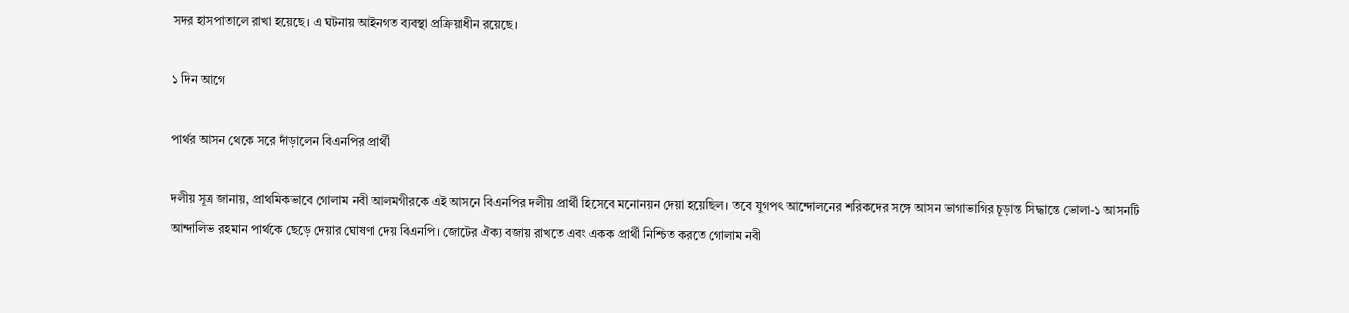সদর হাসপাতালে রাখা হয়েছে। এ ঘটনায় আইনগত ব্যবস্থা প্রক্রিয়াধীন রয়েছে।

১ দিন আগে

পার্থর আসন থেকে সরে দাঁড়ালেন বিএনপির প্রার্থী

দলীয় সূত্র জানায়, প্রাথমিকভাবে গোলাম নবী আলমগীরকে এই আসনে বিএনপির দলীয় প্রার্থী হিসেবে মনোনয়ন দেয়া হয়েছিল। তবে যুগপৎ আন্দোলনের শরিকদের সঙ্গে আসন ভাগাভাগির চূড়ান্ত সিদ্ধান্তে ভোলা-১ আসনটি আন্দালিভ রহমান পার্থকে ছেড়ে দেয়ার ঘোষণা দেয় বিএনপি। জোটের ঐক্য বজায় রাখতে এবং একক প্রার্থী নিশ্চিত করতে গোলাম নবী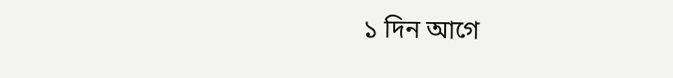১ দিন আগে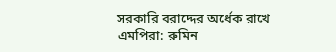সরকারি বরাদ্দের অর্ধেক রাখে এমপিরা: রুমিন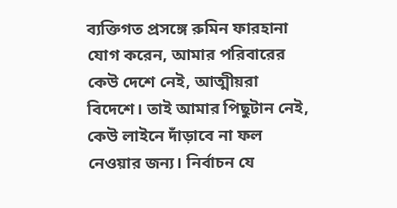ব্যক্তিগত প্রসঙ্গে রুমিন ফারহানা যোগ করেন, আমার পরিবারের কেউ দেশে নেই, আত্মীয়রা বিদেশে। তাই আমার পিছুটান নেই, কেউ লাইনে দাঁড়াবে না ফল নেওয়ার জন্য। নির্বাচন যে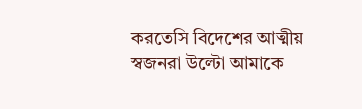করতেসি বিদেশের আত্মীয় স্বজনরা উল্টো আমাকে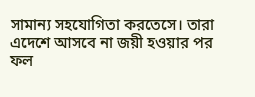সামান্য সহযোগিতা করতেসে। তারা এদেশে আসবে না জয়ী হওয়ার পর ফল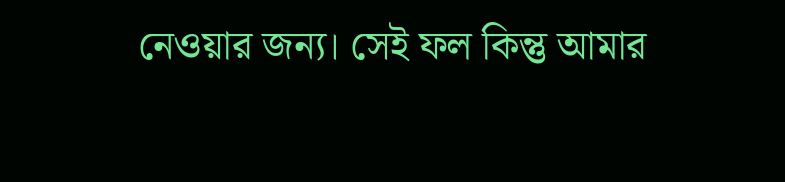নেওয়ার জন্য। সেই ফল কিন্তু আমার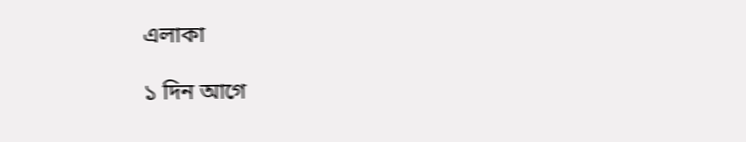এলাকা

১ দিন আগে